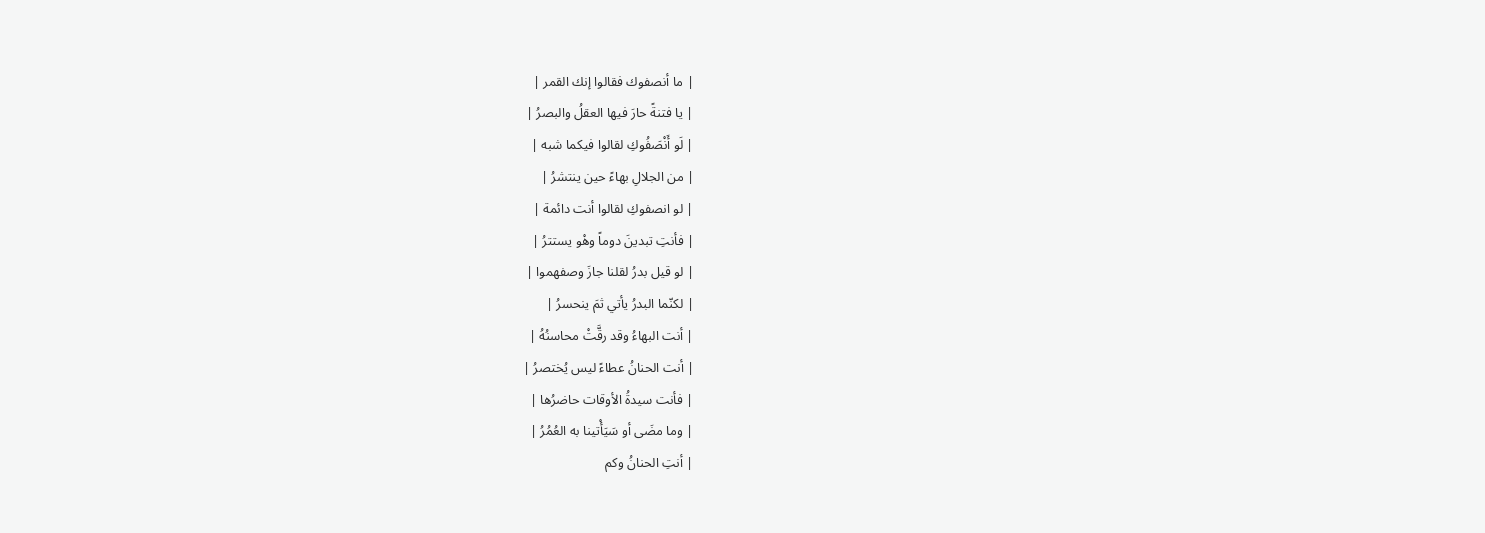| ما أنصفوك فقالوا إنك القمر |
| يا فتنةً حارَ فيها العقلُ والبصرُ |
| لَو أَنْصَفُوكِ لقالوا فيكما شبه |
| من الجلالِ بهاءً حين ينتشرُ |
| لو انصفوكِ لقالوا أنت دائمة |
| فأنتِ تبدينَ دوماً وهْو يستترُ |
| لو قيل بدرُ لقلنا جازَ وصفهموا |
| لكنّما البدرُ يأتي ثمَ ينحسرُ |
| أنت البهاءُ وقد رقَّتْ محاسنُهُ |
| أنت الحنانُ عطاءً ليس يُختصرُ |
| فأنت سيدةُ الأوقات حاضرُها |
| وما مضَى أو سَيَأْتينا به العُمُرُ |
| أنتِ الحنانُ وكم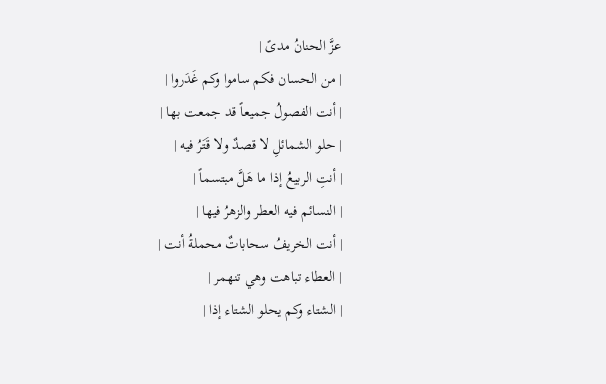عزَّ الحنانُ مدىً |
| من الحسان فكم ساموا وكم غَدَروا |
| أنت الفصولُ جميعاً قد جمعت بها |
| حلو الشمائلِ لا قصدٌ ولا قَتَرُ فيه |
| أنتِ الربيعُ إذا ما هَلَّ مبتسماً |
| النسائم فيه العطر والزهرُ فيها |
| أنت الخريفُ سحاباتٌ محملةُ أنت |
| العطاء تباهت وهي تنهمر |
| الشتاء وكم يحلو الشتاء إذا |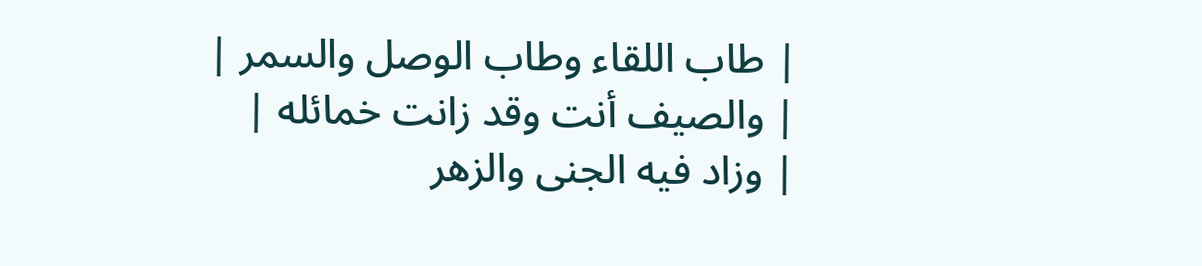| طاب اللقاء وطاب الوصل والسمر |
| والصيف أنت وقد زانت خمائله |
| وزاد فيه الجنى والزهر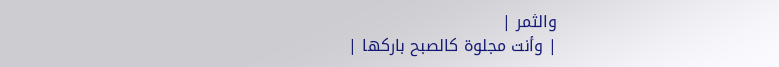والثمر |
| وأنت مجلوة كالصبح باركها |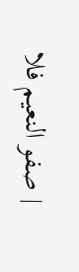| صفو النعيم فلا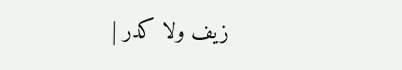زيف ولا كدر |